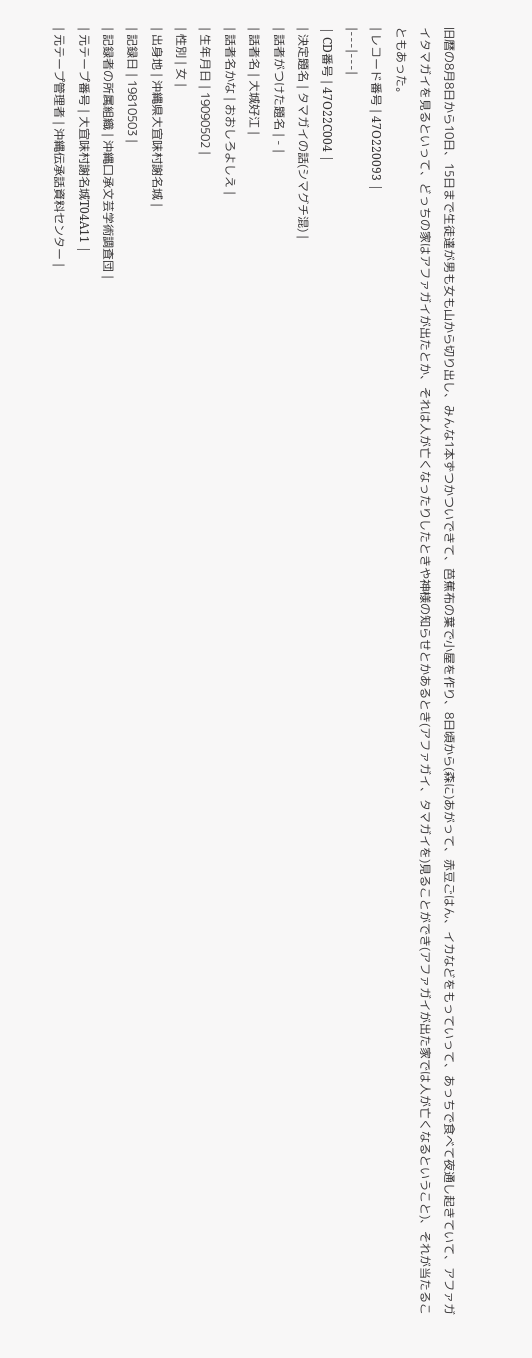旧暦の8月8日から10日、15日まで生徒達が男も女も山から切り出し、みんな1本ずつかついできて、芭蕉布の葉で小屋を作り、8日頃から(森に)あがって、赤豆ごはん、イカなどをもっていって、あっちで食べて夜通し起きていて、アファガイタマガイを見るといって、どっちの家はアファガイが出たとか、それは人が亡くなったりしたときや神様の知らせとかあるとき(アファガイ、タマガイを)見ることができ(アファガイが出た家では人が亡くなるということ)、それが当たることもあった。
| レコード番号 | 47O220093 |
|---|---|
| CD番号 | 47O22C004 |
| 決定題名 | タマガイの話(シマグチ混) |
| 話者がつけた題名 | - |
| 話者名 | 大城好江 |
| 話者名かな | おおしろよしえ |
| 生年月日 | 19090502 |
| 性別 | 女 |
| 出身地 | 沖縄県大宜味村謝名城 |
| 記録日 | 19810503 |
| 記録者の所属組織 | 沖縄口承文芸学術調査団 |
| 元テープ番号 | 大宜味村謝名城T04A11 |
| 元テープ管理者 | 沖縄伝承話資料センター |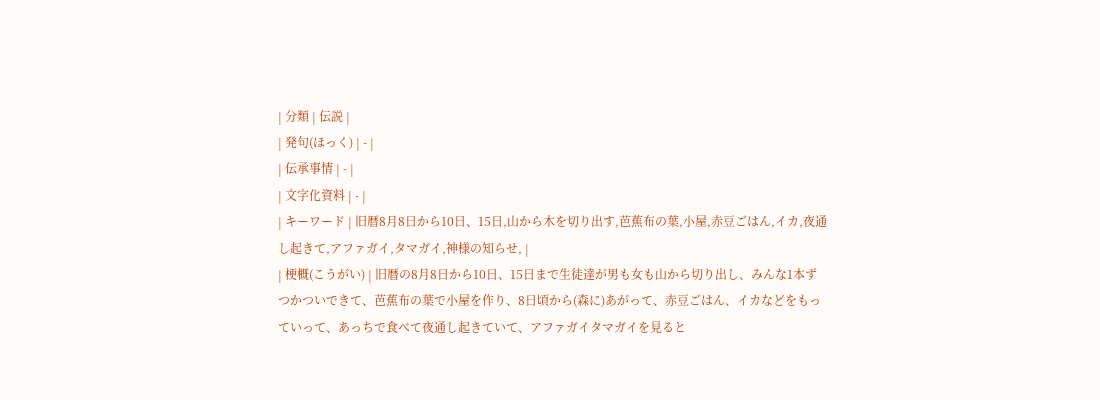| 分類 | 伝説 |
| 発句(ほっく) | - |
| 伝承事情 | - |
| 文字化資料 | - |
| キーワード | 旧暦8月8日から10日、15日,山から木を切り出す,芭蕉布の葉,小屋,赤豆ごはん,イカ,夜通し起きて,アファガイ,タマガイ,神様の知らせ, |
| 梗概(こうがい) | 旧暦の8月8日から10日、15日まで生徒達が男も女も山から切り出し、みんな1本ずつかついできて、芭蕉布の葉で小屋を作り、8日頃から(森に)あがって、赤豆ごはん、イカなどをもっていって、あっちで食べて夜通し起きていて、アファガイタマガイを見ると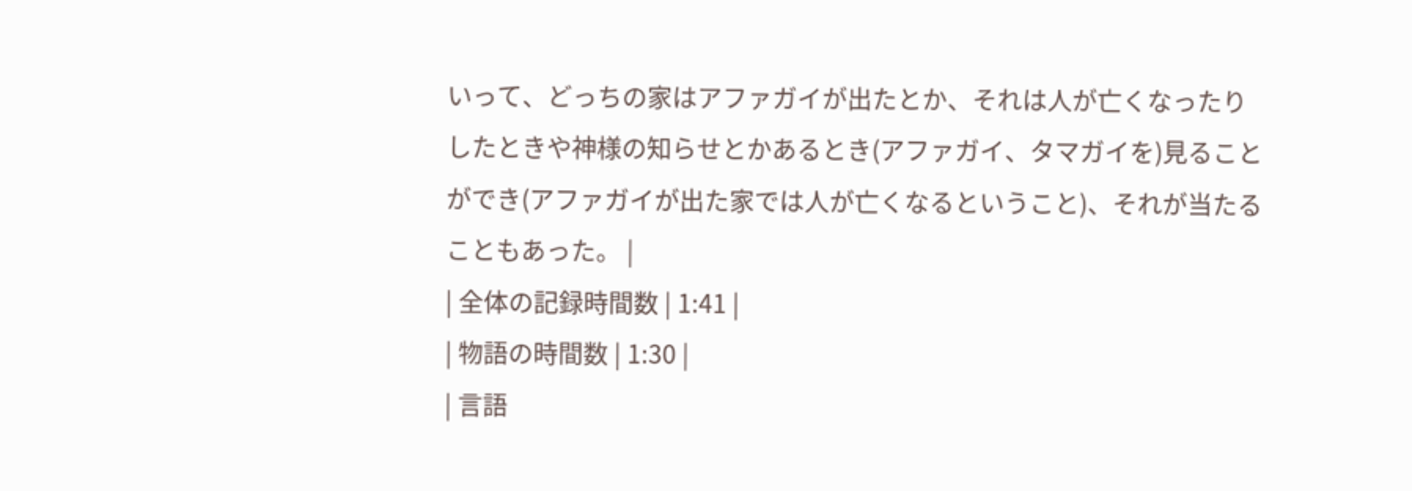いって、どっちの家はアファガイが出たとか、それは人が亡くなったりしたときや神様の知らせとかあるとき(アファガイ、タマガイを)見ることができ(アファガイが出た家では人が亡くなるということ)、それが当たることもあった。 |
| 全体の記録時間数 | 1:41 |
| 物語の時間数 | 1:30 |
| 言語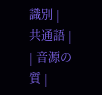識別 | 共通語 |
| 音源の質 |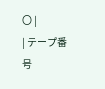〇 |
| テープ番号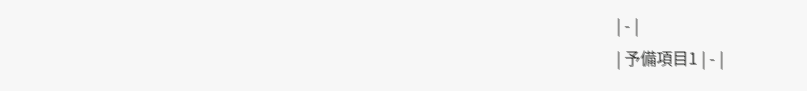| - |
| 予備項目1 | - |